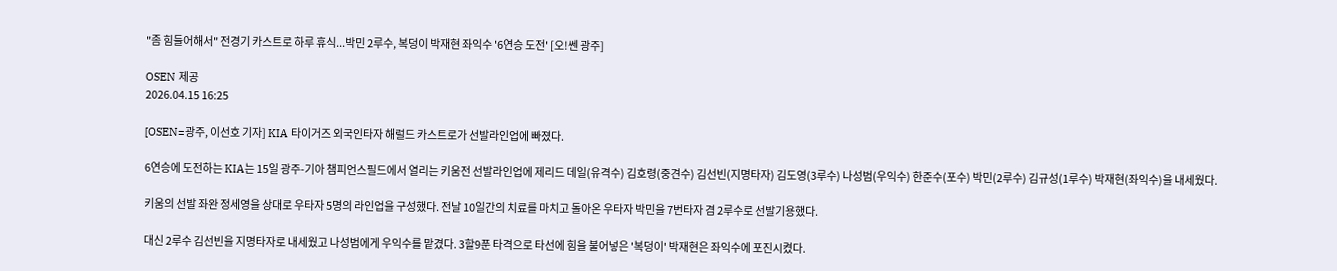"좀 힘들어해서" 전경기 카스트로 하루 휴식...박민 2루수, 복덩이 박재현 좌익수 '6연승 도전' [오!쎈 광주]

OSEN 제공
2026.04.15 16:25

[OSEN=광주, 이선호 기자] KIA 타이거즈 외국인타자 해럴드 카스트로가 선발라인업에 빠졌다.

6연승에 도전하는 KIA는 15일 광주-기아 챔피언스필드에서 열리는 키움전 선발라인업에 제리드 데일(유격수) 김호령(중견수) 김선빈(지명타자) 김도영(3루수) 나성범(우익수) 한준수(포수) 박민(2루수) 김규성(1루수) 박재현(좌익수)을 내세웠다.

키움의 선발 좌완 정세영을 상대로 우타자 5명의 라인업을 구성했다. 전날 10일간의 치료를 마치고 돌아온 우타자 박민을 7번타자 겸 2루수로 선발기용했다.

대신 2루수 김선빈을 지명타자로 내세웠고 나성범에게 우익수를 맡겼다. 3할9푼 타격으로 타선에 힘을 불어넣은 '복덩이' 박재현은 좌익수에 포진시켰다.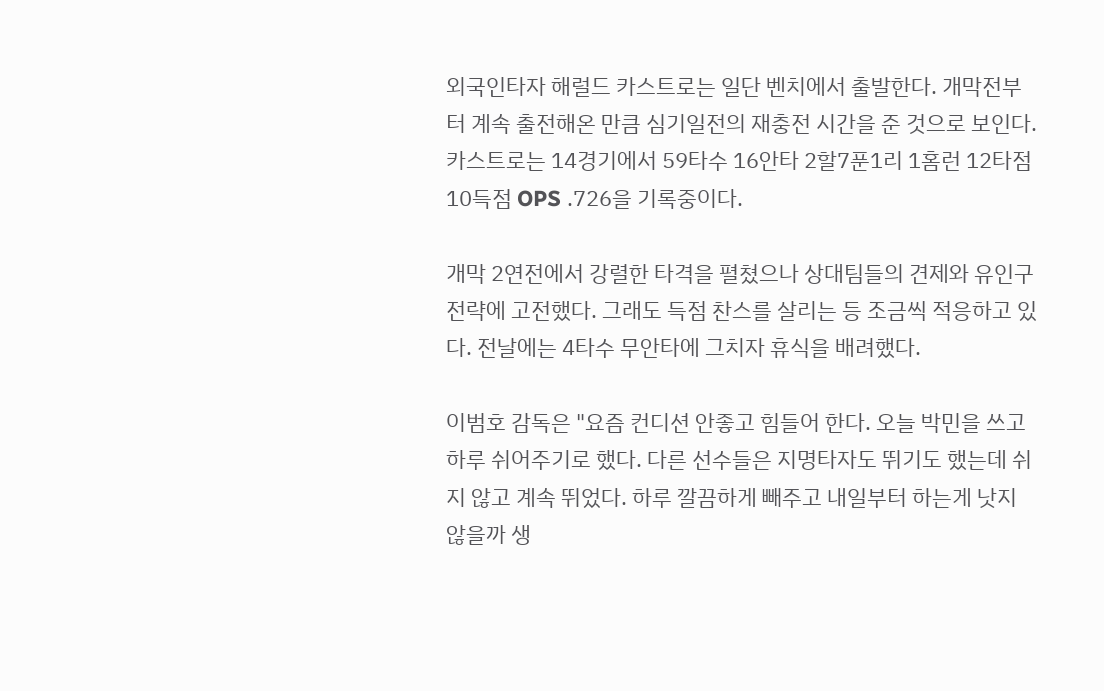외국인타자 해럴드 카스트로는 일단 벤치에서 출발한다. 개막전부터 계속 출전해온 만큼 심기일전의 재충전 시간을 준 것으로 보인다. 카스트로는 14경기에서 59타수 16안타 2할7푼1리 1홈런 12타점 10득점 OPS .726을 기록중이다.

개막 2연전에서 강렬한 타격을 펼쳤으나 상대팀들의 견제와 유인구 전략에 고전했다. 그래도 득점 찬스를 살리는 등 조금씩 적응하고 있다. 전날에는 4타수 무안타에 그치자 휴식을 배려했다.

이범호 감독은 "요즘 컨디션 안좋고 힘들어 한다. 오늘 박민을 쓰고 하루 쉬어주기로 했다. 다른 선수들은 지명타자도 뛰기도 했는데 쉬지 않고 계속 뛰었다. 하루 깔끔하게 빼주고 내일부터 하는게 낫지 않을까 생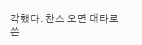각했다. 찬스 오면 대타로 쓴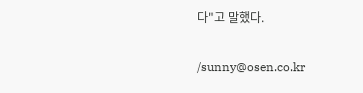다"고 말했다.

/sunny@osen.co.kr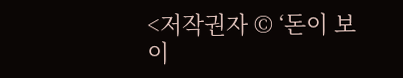<저작권자 © ‘돈이 보이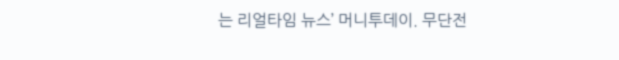는 리얼타임 뉴스’ 머니투데이. 무단전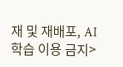재 및 재배포, AI학습 이용 금지>